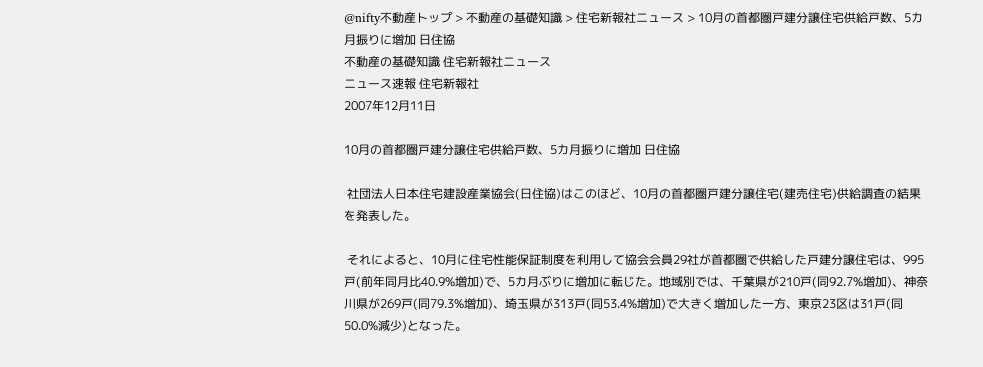@nifty不動産トップ > 不動産の基礎知識 > 住宅新報社ニュース > 10月の首都圏戸建分譲住宅供給戸数、5カ月振りに増加 日住協
不動産の基礎知識 住宅新報社ニュース
ニュース速報 住宅新報社
2007年12月11日

10月の首都圏戸建分譲住宅供給戸数、5カ月振りに増加 日住協

 社団法人日本住宅建設産業協会(日住協)はこのほど、10月の首都圏戸建分譲住宅(建売住宅)供給調査の結果を発表した。

 それによると、10月に住宅性能保証制度を利用して協会会員29社が首都圏で供給した戸建分譲住宅は、995戸(前年同月比40.9%増加)で、5カ月ぶりに増加に転じた。地域別では、千葉県が210戸(同92.7%増加)、神奈川県が269戸(同79.3%増加)、埼玉県が313戸(同53.4%増加)で大きく増加した一方、東京23区は31戸(同50.0%減少)となった。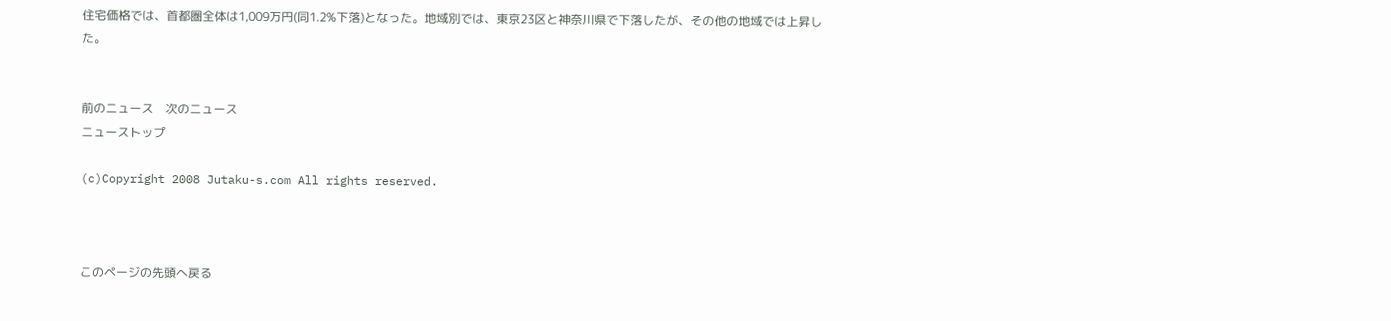住宅価格では、首都圏全体は1,009万円(同1.2%下落)となった。地域別では、東京23区と神奈川県で下落したが、その他の地域では上昇した。


前のニュース    次のニュース
ニューストップ

(c)Copyright 2008 Jutaku-s.com All rights reserved.



このページの先頭へ戻る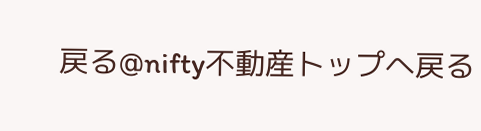戻る@nifty不動産トップへ戻る